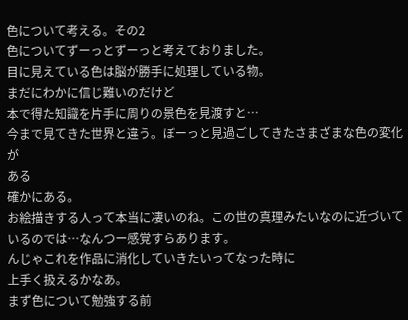色について考える。その2
色についてずーっとずーっと考えておりました。
目に見えている色は脳が勝手に処理している物。
まだにわかに信じ難いのだけど
本で得た知識を片手に周りの景色を見渡すと…
今まで見てきた世界と違う。ぼーっと見過ごしてきたさまざまな色の変化が
ある
確かにある。
お絵描きする人って本当に凄いのね。この世の真理みたいなのに近づいているのでは…なんつー感覚すらあります。
んじゃこれを作品に消化していきたいってなった時に
上手く扱えるかなあ。
まず色について勉強する前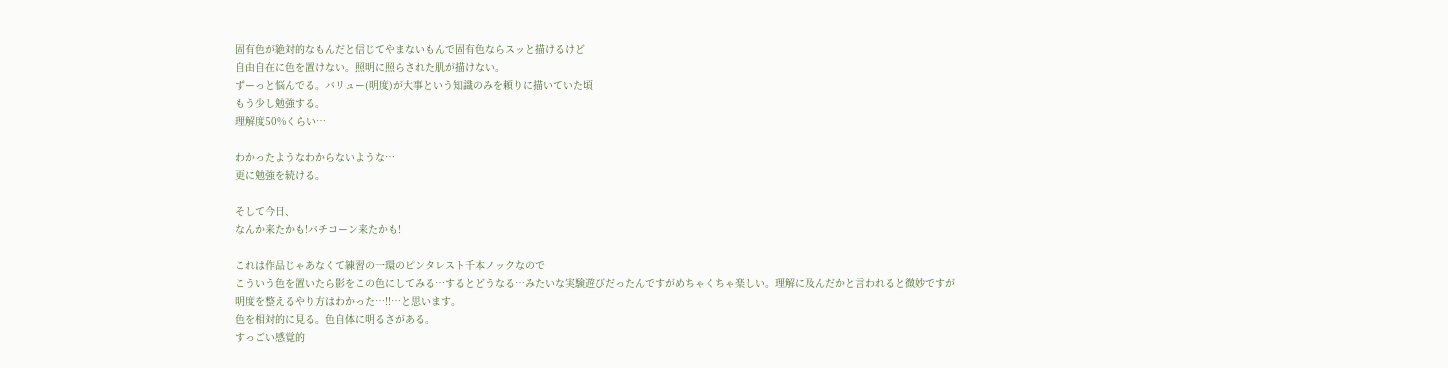固有色が絶対的なもんだと信じてやまないもんで固有色ならスッと描けるけど
自由自在に色を置けない。照明に照らされた肌が描けない。
ずーっと悩んでる。バリュー(明度)が大事という知識のみを頼りに描いていた頃
もう少し勉強する。
理解度50%くらい…

わかったようなわからないような…
更に勉強を続ける。

そして今日、
なんか来たかも!バチコーン来たかも!

これは作品じゃあなくて練習の一環のピンタレスト千本ノックなので
こういう色を置いたら影をこの色にしてみる…するとどうなる…みたいな実験遊びだったんですがめちゃくちゃ楽しい。理解に及んだかと言われると微妙ですが
明度を整えるやり方はわかった…!!…と思います。
色を相対的に見る。色自体に明るさがある。
すっごい感覚的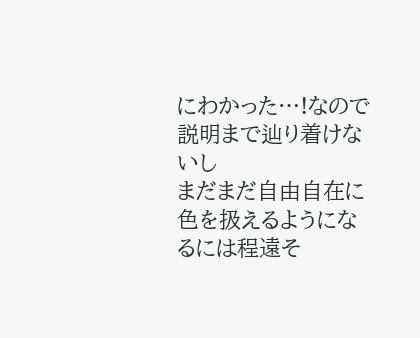にわかった…!なので説明まで辿り着けないし
まだまだ自由自在に色を扱えるようになるには程遠そ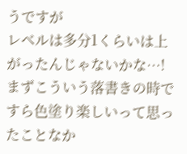うですが
レベルは多分1くらいは上がったんじゃないかな…!
まずこういう落書きの時ですら色塗り楽しいって思ったことなか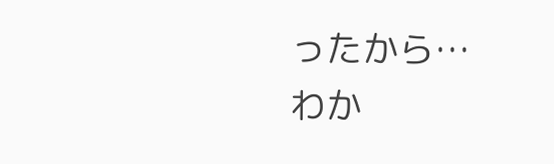ったから…
わか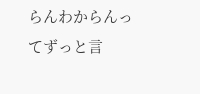らんわからんってずっと言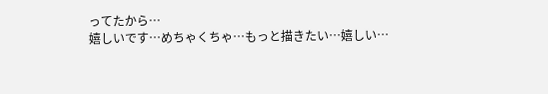ってたから…
嬉しいです…めちゃくちゃ…もっと描きたい…嬉しい…